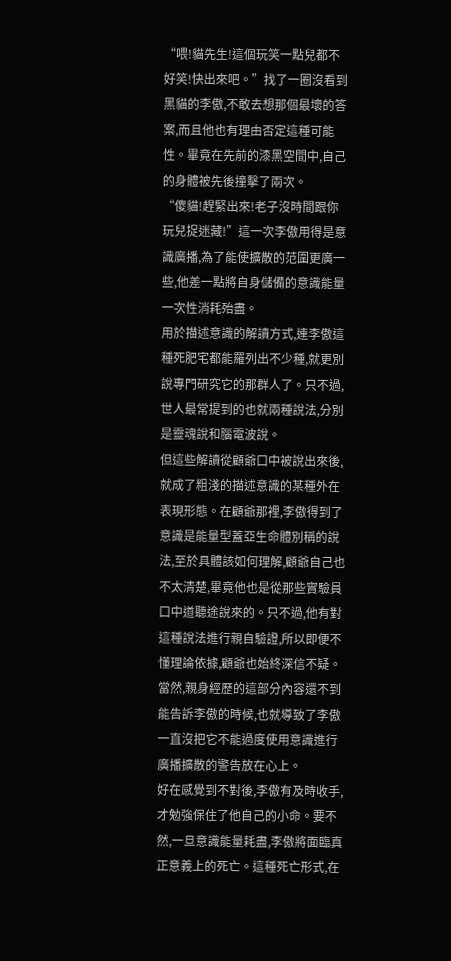“喂!貓先生!這個玩笑一點兒都不好笑!快出來吧。”找了一圈沒看到黑貓的李傲,不敢去想那個最壞的答案,而且他也有理由否定這種可能性。畢竟在先前的漆黑空間中,自己的身體被先後撞擊了兩次。
“傻貓!趕緊出來!老子沒時間跟你玩兒捉迷藏!”這一次李傲用得是意識廣播,為了能使擴散的范圍更廣一些,他差一點將自身儲備的意識能量一次性消耗殆盡。
用於描述意識的解讀方式,連李傲這種死肥宅都能羅列出不少種,就更別說專門研究它的那群人了。只不過,世人最常提到的也就兩種說法,分別是靈魂說和腦電波說。
但這些解讀從顧爺口中被說出來後,就成了粗淺的描述意識的某種外在表現形態。在顧爺那裡,李傲得到了意識是能量型蓋亞生命體別稱的說法,至於具體該如何理解,顧爺自己也不太清楚,畢竟他也是從那些實驗員口中道聽途說來的。只不過,他有對這種說法進行親自驗證,所以即便不懂理論依據,顧爺也始終深信不疑。當然,親身經歷的這部分內容還不到能告訴李傲的時候,也就導致了李傲一直沒把它不能過度使用意識進行廣播擴散的警告放在心上。
好在感覺到不對後,李傲有及時收手,才勉強保住了他自己的小命。要不然,一旦意識能量耗盡,李傲將面臨真正意義上的死亡。這種死亡形式,在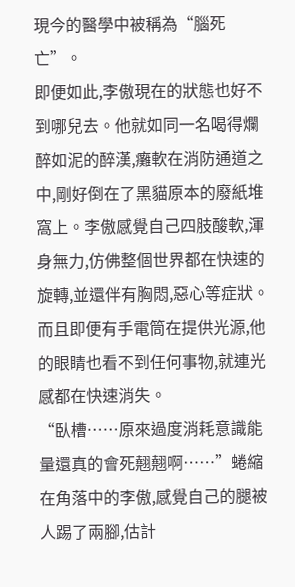現今的醫學中被稱為“腦死亡”。
即便如此,李傲現在的狀態也好不到哪兒去。他就如同一名喝得爛醉如泥的醉漢,癱軟在消防通道之中,剛好倒在了黑貓原本的廢紙堆窩上。李傲感覺自己四肢酸軟,渾身無力,仿佛整個世界都在快速的旋轉,並還伴有胸悶,惡心等症狀。而且即便有手電筒在提供光源,他的眼睛也看不到任何事物,就連光感都在快速消失。
“臥槽……原來過度消耗意識能量還真的會死翹翹啊……”蜷縮在角落中的李傲,感覺自己的腿被人踢了兩腳,估計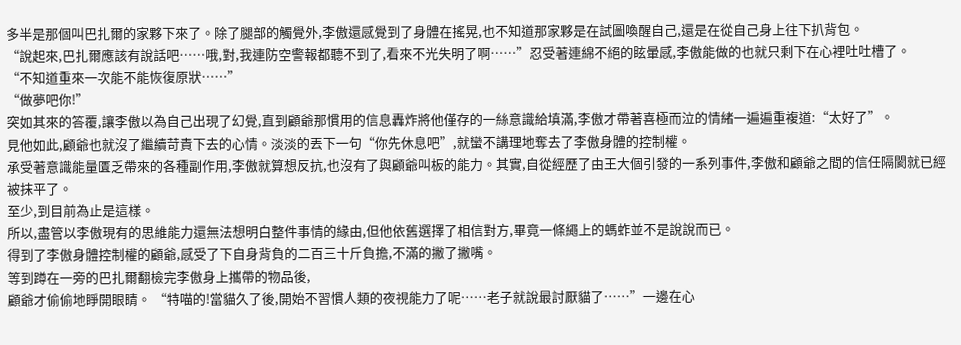多半是那個叫巴扎爾的家夥下來了。除了腿部的觸覺外,李傲還感覺到了身體在搖晃,也不知道那家夥是在試圖喚醒自己,還是在從自己身上往下扒背包。
“說起來,巴扎爾應該有說話吧……哦,對,我連防空警報都聽不到了,看來不光失明了啊……”忍受著連綿不絕的眩暈感,李傲能做的也就只剩下在心裡吐吐槽了。
“不知道重來一次能不能恢復原狀……”
“做夢吧你!”
突如其來的答覆,讓李傲以為自己出現了幻覺,直到顧爺那慣用的信息轟炸將他僅存的一絲意識給填滿,李傲才帶著喜極而泣的情緒一遍遍重複道:“太好了”。
見他如此,顧爺也就沒了繼續苛責下去的心情。淡淡的丟下一句“你先休息吧”,就蠻不講理地奪去了李傲身體的控制權。
承受著意識能量匱乏帶來的各種副作用,李傲就算想反抗,也沒有了與顧爺叫板的能力。其實,自從經歷了由王大個引發的一系列事件,李傲和顧爺之間的信任隔閡就已經被抹平了。
至少,到目前為止是這樣。
所以,盡管以李傲現有的思維能力還無法想明白整件事情的緣由,但他依舊選擇了相信對方,畢竟一條繩上的螞蚱並不是說說而已。
得到了李傲身體控制權的顧爺,感受了下自身背負的二百三十斤負擔,不滿的撇了撇嘴。
等到蹲在一旁的巴扎爾翻檢完李傲身上攜帶的物品後,
顧爺才偷偷地睜開眼睛。 “特喵的!當貓久了後,開始不習慣人類的夜視能力了呢……老子就說最討厭貓了……”一邊在心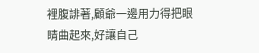裡腹誹著,顧爺一邊用力得把眼睛曲起來,好讓自己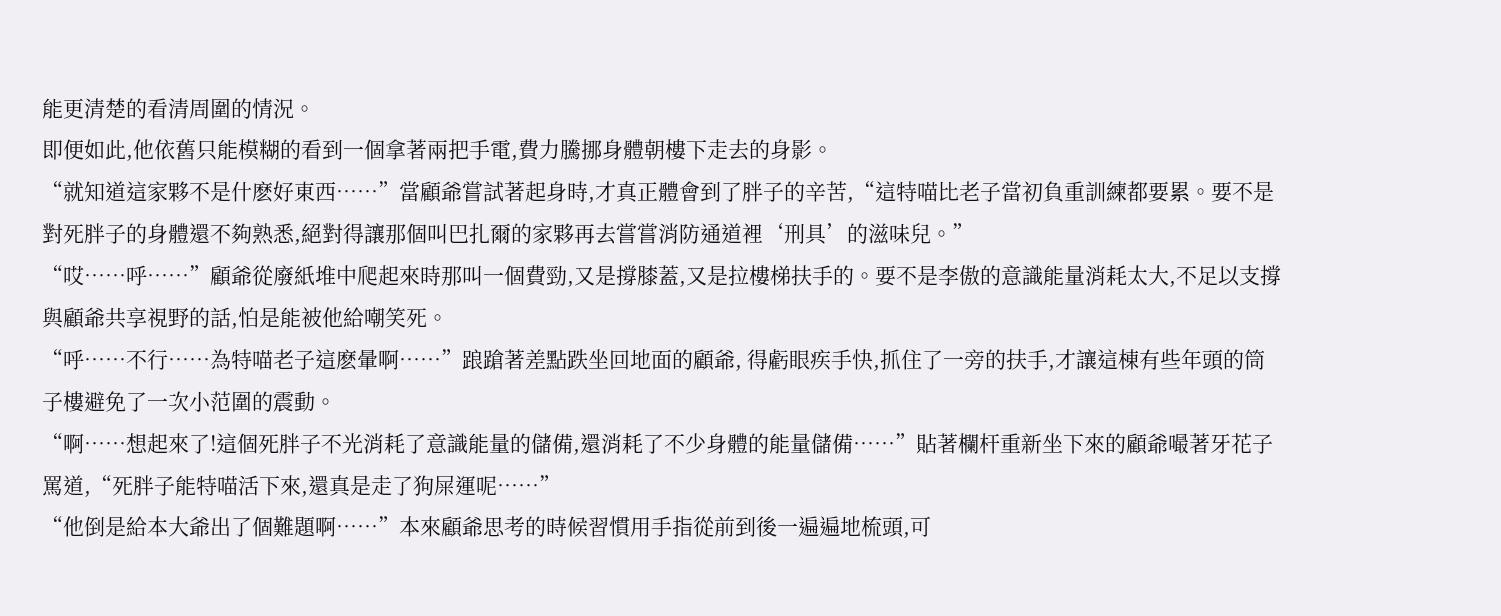能更清楚的看清周圍的情況。
即便如此,他依舊只能模糊的看到一個拿著兩把手電,費力騰挪身體朝樓下走去的身影。
“就知道這家夥不是什麽好東西……”當顧爺嘗試著起身時,才真正體會到了胖子的辛苦,“這特喵比老子當初負重訓練都要累。要不是對死胖子的身體還不夠熟悉,絕對得讓那個叫巴扎爾的家夥再去嘗嘗消防通道裡‘刑具’的滋味兒。”
“哎……呼……”顧爺從廢紙堆中爬起來時那叫一個費勁,又是撐膝蓋,又是拉樓梯扶手的。要不是李傲的意識能量消耗太大,不足以支撐與顧爺共享視野的話,怕是能被他給嘲笑死。
“呼……不行……為特喵老子這麽暈啊……”踉蹌著差點跌坐回地面的顧爺, 得虧眼疾手快,抓住了一旁的扶手,才讓這棟有些年頭的筒子樓避免了一次小范圍的震動。
“啊……想起來了!這個死胖子不光消耗了意識能量的儲備,還消耗了不少身體的能量儲備……”貼著欄杆重新坐下來的顧爺嘬著牙花子罵道,“死胖子能特喵活下來,還真是走了狗屎運呢……”
“他倒是給本大爺出了個難題啊……”本來顧爺思考的時候習慣用手指從前到後一遍遍地梳頭,可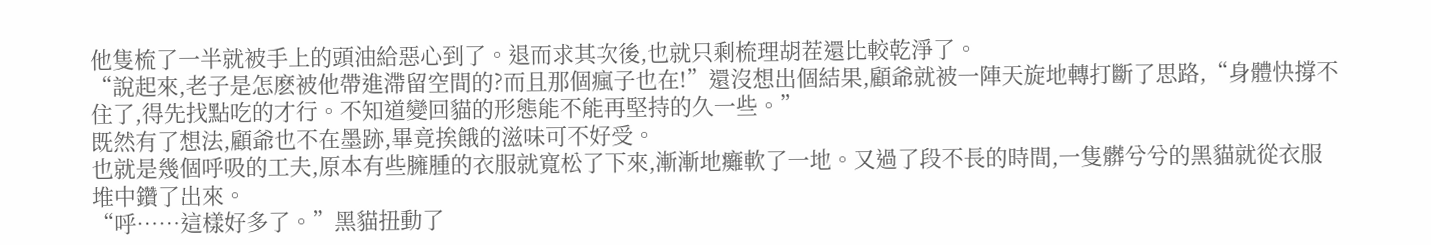他隻梳了一半就被手上的頭油給惡心到了。退而求其次後,也就只剩梳理胡茬還比較乾淨了。
“說起來,老子是怎麽被他帶進滯留空間的?而且那個瘋子也在!”還沒想出個結果,顧爺就被一陣天旋地轉打斷了思路,“身體快撐不住了,得先找點吃的才行。不知道變回貓的形態能不能再堅持的久一些。”
既然有了想法,顧爺也不在墨跡,畢竟挨餓的滋味可不好受。
也就是幾個呼吸的工夫,原本有些臃腫的衣服就寬松了下來,漸漸地癱軟了一地。又過了段不長的時間,一隻髒兮兮的黑貓就從衣服堆中鑽了出來。
“呼……這樣好多了。”黑貓扭動了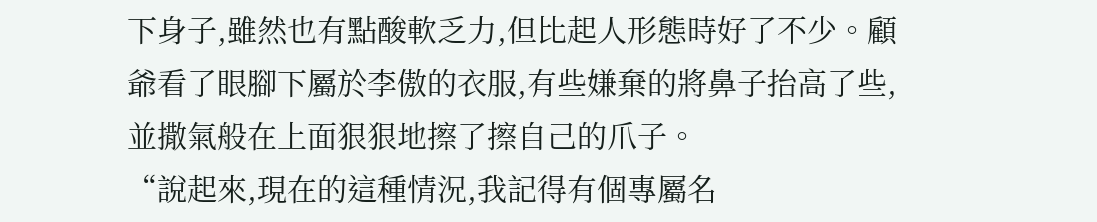下身子,雖然也有點酸軟乏力,但比起人形態時好了不少。顧爺看了眼腳下屬於李傲的衣服,有些嫌棄的將鼻子抬高了些,並撒氣般在上面狠狠地擦了擦自己的爪子。
“說起來,現在的這種情況,我記得有個專屬名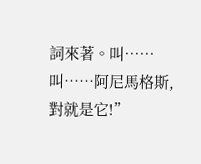詞來著。叫……叫……阿尼馬格斯,對就是它!”